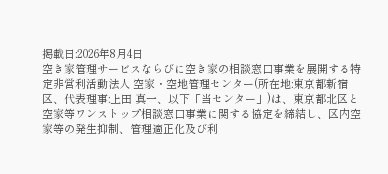掲載日:2026年8月4日
空き家管理サービスならびに空き家の相談窓口事業を展開する特定非営利活動法人 空家・空地管理センター(所在地:東京都新宿区、代表理事:上田 真一、以下「当センター」)は、東京都北区と空家等ワンストップ相談窓口事業に関する協定を締結し、区内空家等の発生抑制、管理適正化及び利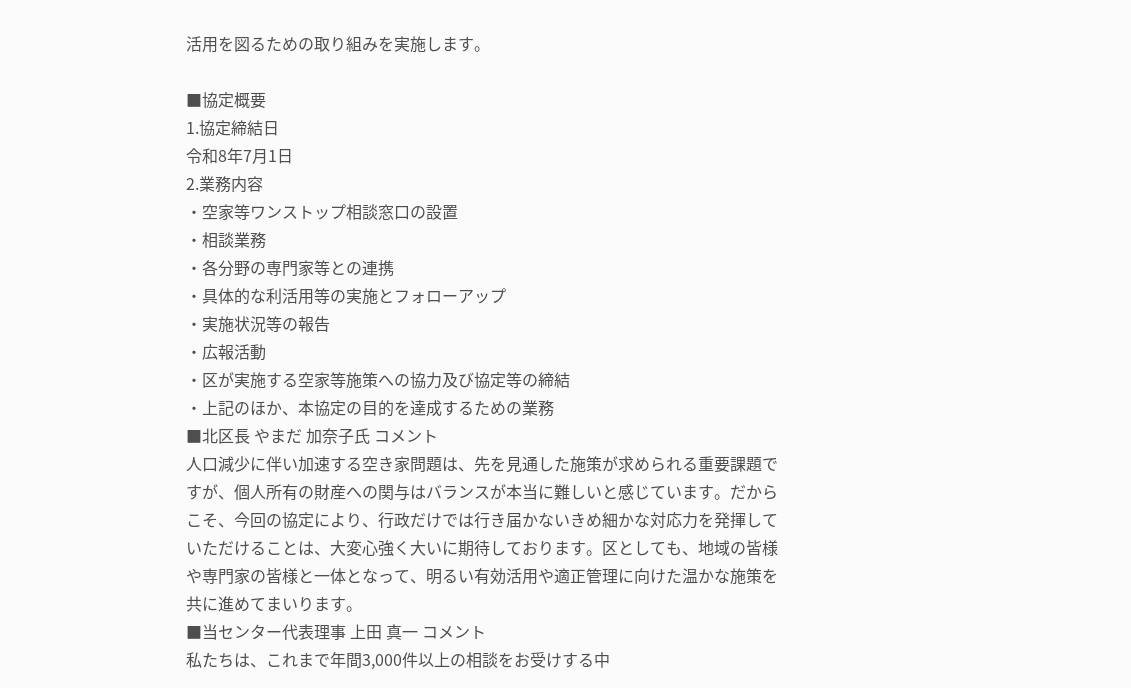活用を図るための取り組みを実施します。

■協定概要
1.協定締結日
令和8年7月1日
2.業務内容
・空家等ワンストップ相談窓口の設置
・相談業務
・各分野の専門家等との連携
・具体的な利活用等の実施とフォローアップ
・実施状況等の報告
・広報活動
・区が実施する空家等施策への協力及び協定等の締結
・上記のほか、本協定の目的を達成するための業務
■北区長 やまだ 加奈子氏 コメント
人口減少に伴い加速する空き家問題は、先を見通した施策が求められる重要課題ですが、個人所有の財産への関与はバランスが本当に難しいと感じています。だからこそ、今回の協定により、行政だけでは行き届かないきめ細かな対応力を発揮していただけることは、大変心強く大いに期待しております。区としても、地域の皆様や専門家の皆様と一体となって、明るい有効活用や適正管理に向けた温かな施策を共に進めてまいります。
■当センター代表理事 上田 真一 コメント
私たちは、これまで年間3,000件以上の相談をお受けする中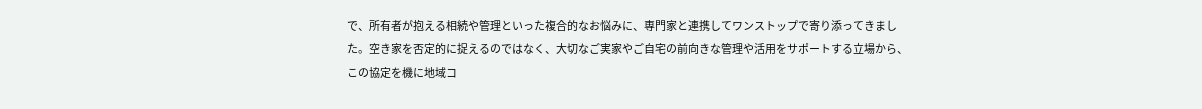で、所有者が抱える相続や管理といった複合的なお悩みに、専門家と連携してワンストップで寄り添ってきました。空き家を否定的に捉えるのではなく、大切なご実家やご自宅の前向きな管理や活用をサポートする立場から、この協定を機に地域コ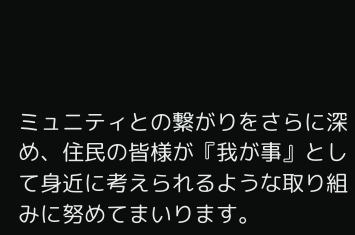ミュニティとの繋がりをさらに深め、住民の皆様が『我が事』として身近に考えられるような取り組みに努めてまいります。